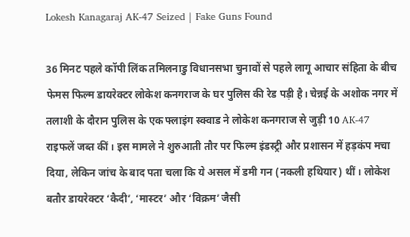Lokesh Kanagaraj AK-47 Seized | Fake Guns Found

36 मिनट पहले कॉपी लिंक तमिलनाडु विधानसभा चुनावों से पहले लागू आचार संहिता के बीच फेमस फिल्म डायरेक्टर लोकेश कनगराज के घर पुलिस की रेड पड़ी है। चेन्नई के अशोक नगर में तलाशी के दौरान पुलिस के एक फ्लाइंग स्क्वाड ने लोकेश कनगराज से जुड़ी 10 AK-47 राइफलें जब्त कीं। इस मामले ने शुरुआती तौर पर फिल्म इंडस्ट्री और प्रशासन में हड़कंप मचा दिया, लेकिन जांच के बाद पता चला कि ये असल में डमी गन (नकली हथियार) थीं। लोकेश बतौर डायरेक्टर ‘कैदी’, ‘मास्टर’ और ‘विक्रम’ जैसी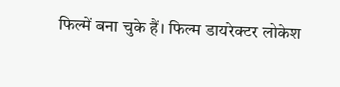फिल्में बना चुके हैं। फिल्म डायरेक्टर लोकेश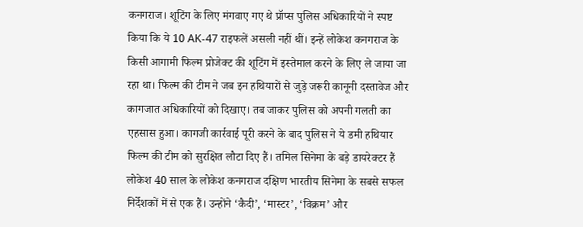कनगराज। शूटिंग के लिए मंगवाए गए थे प्रॉप्स पुलिस अधिकारियों ने स्पष्ट किया कि ये 10 AK-47 राइफलें असली नहीं थीं। इन्हें लोकेश कनगराज के किसी आगामी फिल्म प्रोजेक्ट की शूटिंग में इस्तेमाल करने के लिए ले जाया जा रहा था। फिल्म की टीम ने जब इन हथियारों से जुड़े जरूरी कानूनी दस्तावेज और कागजात अधिकारियों को दिखाए। तब जाकर पुलिस को अपनी गलती का एहसास हुआ। कागजी कार्रवाई पूरी करने के बाद पुलिस ने ये डमी हथियार फिल्म की टीम को सुरक्षित लौटा दिए हैं। तमिल सिनेमा के बड़े डायरेक्टर हैं लोकेश 40 साल के लोकेश कनगराज दक्षिण भारतीय सिनेमा के सबसे सफल निर्देशकों में से एक हैं। उन्होंने ‘कैदी’, ‘मास्टर’, ‘विक्रम’ और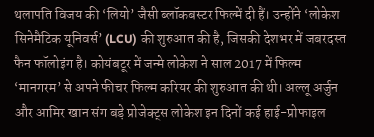थलापति विजय की ‘लियो’ जैसी ब्लॉकबस्टर फिल्में दी हैं। उन्होंने ‘लोकेश सिनेमैटिक यूनिवर्स’ (LCU) की शुरुआत की है, जिसकी देशभर में जबरदस्त फैन फॉलोइंग है। कोयंबटूर में जन्मे लोकेश ने साल 2017 में फिल्म ‘मानगरम’ से अपने फीचर फिल्म करियर की शुरुआत की थी। अल्लू अर्जुन और आमिर खान संग बड़े प्रोजेक्ट्स लोकेश इन दिनों कई हाई-प्रोफाइल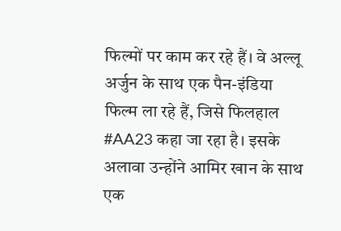फिल्मों पर काम कर रहे हैं। वे अल्लू अर्जुन के साथ एक पैन-इंडिया फिल्म ला रहे हैं, जिसे फिलहाल #AA23 कहा जा रहा है। इसके अलावा उन्होंने आमिर खान के साथ एक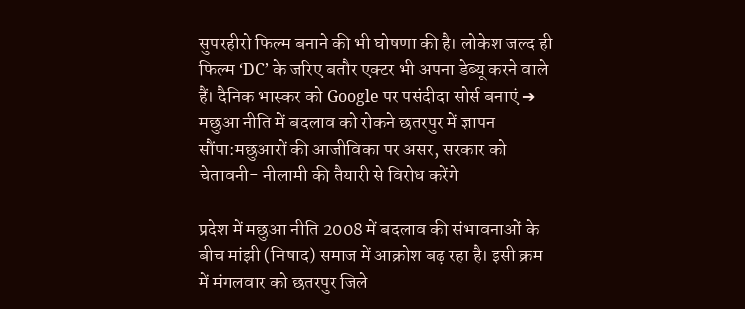सुपरहीरो फिल्म बनाने की भी घोषणा की है। लोकेश जल्द ही फिल्म ‘DC’ के जरिए बतौर एक्टर भी अपना डेब्यू करने वाले हैं। दैनिक भास्कर को Google पर पसंदीदा सोर्स बनाएं ➔
मछुआ नीति में बदलाव को रोकने छतरपुर में ज्ञापन सौंपा:मछुआरों की आजीविका पर असर, सरकार को चेतावनी- नीलामी की तैयारी से विरोध करेंगे

प्रदेश में मछुआ नीति 2008 में बदलाव की संभावनाओं के बीच मांझी (निषाद) समाज में आक्रोश बढ़ रहा है। इसी क्रम में मंगलवार को छतरपुर जिले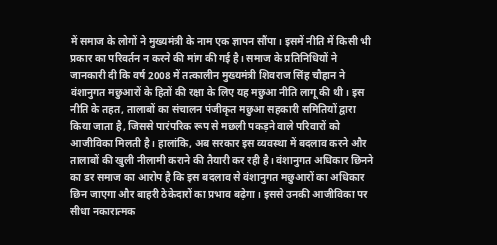में समाज के लोगों ने मुख्यमंत्री के नाम एक ज्ञापन सौंपा। इसमें नीति में किसी भी प्रकार का परिवर्तन न करने की मांग की गई है। समाज के प्रतिनिधियों ने जानकारी दी कि वर्ष 2008 में तत्कालीन मुख्यमंत्री शिवराज सिंह चौहान ने वंशानुगत मछुआरों के हितों की रक्षा के लिए यह मछुआ नीति लागू की थी। इस नीति के तहत, तालाबों का संचालन पंजीकृत मछुआ सहकारी समितियों द्वारा किया जाता है, जिससे पारंपरिक रूप से मछली पकड़ने वाले परिवारों को आजीविका मिलती है। हालांकि, अब सरकार इस व्यवस्था में बदलाव करने और तालाबों की खुली नीलामी कराने की तैयारी कर रही है। वंशानुगत अधिकार छिनने का डर समाज का आरोप है कि इस बदलाव से वंशानुगत मछुआरों का अधिकार छिन जाएगा और बाहरी ठेकेदारों का प्रभाव बढ़ेगा। इससे उनकी आजीविका पर सीधा नकारात्मक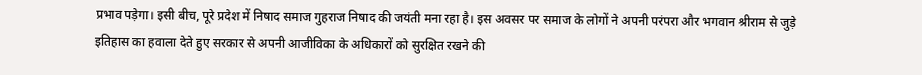प्रभाव पड़ेगा। इसी बीच, पूरे प्रदेश में निषाद समाज गुहराज निषाद की जयंती मना रहा है। इस अवसर पर समाज के लोगों ने अपनी परंपरा और भगवान श्रीराम से जुड़े इतिहास का हवाला देते हुए सरकार से अपनी आजीविका के अधिकारों को सुरक्षित रखने की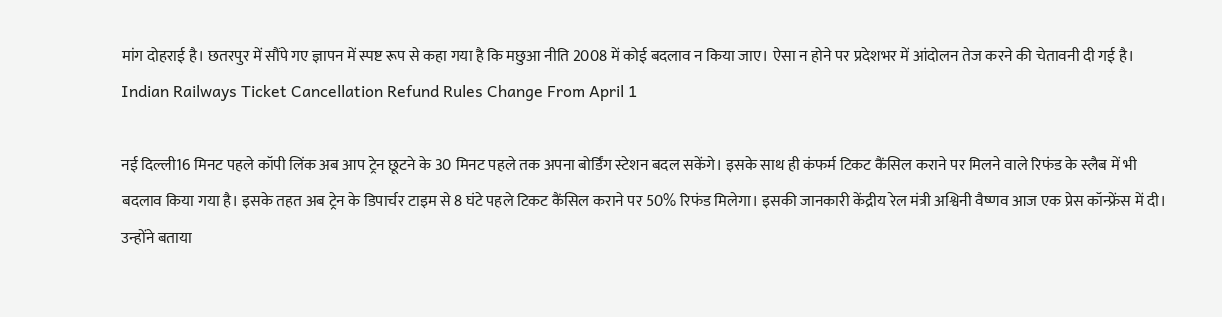मांग दोहराई है। छतरपुर में सौंपे गए ज्ञापन में स्पष्ट रूप से कहा गया है कि मछुआ नीति 2008 में कोई बदलाव न किया जाए। ऐसा न होने पर प्रदेशभर में आंदोलन तेज करने की चेतावनी दी गई है।
Indian Railways Ticket Cancellation Refund Rules Change From April 1

नई दिल्ली16 मिनट पहले कॉपी लिंक अब आप ट्रेन छूटने के 30 मिनट पहले तक अपना बोर्डिंग स्टेशन बदल सकेंगे। इसके साथ ही कंफर्म टिकट कैंसिल कराने पर मिलने वाले रिफंड के स्लैब में भी बदलाव किया गया है। इसके तहत अब ट्रेन के डिपार्चर टाइम से 8 घंटे पहले टिकट कैंसिल कराने पर 50% रिफंड मिलेगा। इसकी जानकारी केंद्रीय रेल मंत्री अश्विनी वैष्णव आज एक प्रेस कॉन्फ्रेंस में दी। उन्होंने बताया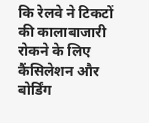कि रेलवे ने टिकटों की कालाबाजारी रोकने के लिए कैंसिलेशन और बोर्डिंग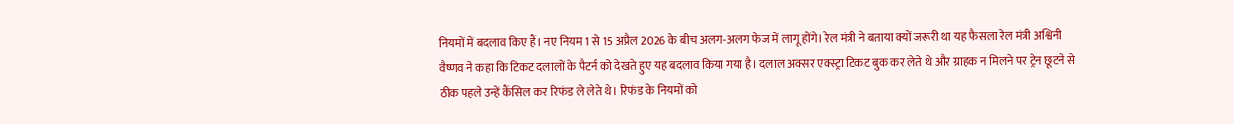नियमों में बदलाव किए हैं। नए नियम 1 से 15 अप्रैल 2026 के बीच अलग-अलग फेज में लागू होंगे। रेल मंत्री ने बताया क्यों जरूरी था यह फैसला रेल मंत्री अश्विनी वैष्णव ने कहा कि टिकट दलालों के पैटर्न को देखते हुए यह बदलाव किया गया है। दलाल अक्सर एक्स्ट्रा टिकट बुक कर लेते थे और ग्राहक न मिलने पर ट्रेन छूटने से ठीक पहले उन्हें कैंसिल कर रिफंड ले लेते थे। रिफंड के नियमों को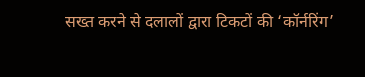सख्त करने से दलालों द्वारा टिकटों की ‘कॉर्नरिंग’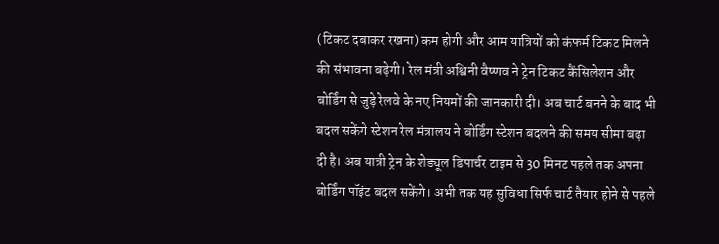(टिकट दबाकर रखना) कम होगी और आम यात्रियों को कंफर्म टिकट मिलने की संभावना बढ़ेगी। रेल मंत्री अश्विनी वैष्णव ने ट्रेन टिकट कैंसिलेशन और बोर्डिंग से जुड़े रेलवे के नए नियमों की जानकारी दी। अब चार्ट बनने के बाद भी बदल सकेंगे स्टेशन रेल मंत्रालय ने बोर्डिंग स्टेशन बदलने की समय सीमा बढ़ा दी है। अब यात्री ट्रेन के शेड्यूल डिपार्चर टाइम से 30 मिनट पहले तक अपना बोर्डिंग पॉइंट बदल सकेंगे। अभी तक यह सुविधा सिर्फ चार्ट तैयार होने से पहले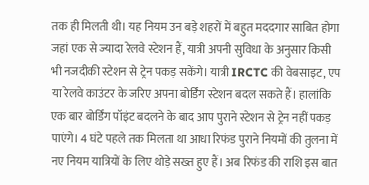तक ही मिलती थी। यह नियम उन बड़े शहरों में बहुत मददगार साबित होगा जहां एक से ज्यादा रेलवे स्टेशन हैं, यात्री अपनी सुविधा के अनुसार किसी भी नजदीकी स्टेशन से ट्रेन पकड़ सकेंगे। यात्री IRCTC की वेबसाइट, एप या रेलवे काउंटर के जरिए अपना बोर्डिंग स्टेशन बदल सकते हैं। हालांकि एक बार बोर्डिंग पॉइंट बदलने के बाद आप पुराने स्टेशन से ट्रेन नहीं पकड़ पाएंगे। 4 घंटे पहले तक मिलता था आधा रिफंड पुराने नियमों की तुलना में नए नियम यात्रियों के लिए थोड़े सख्त हुए हैं। अब रिफंड की राशि इस बात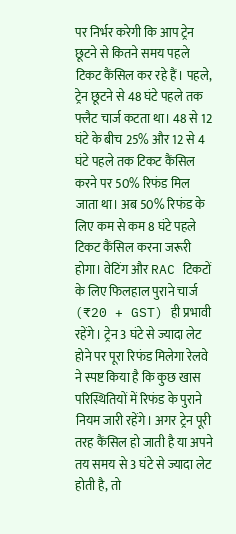पर निर्भर करेगी कि आप ट्रेन छूटने से कितने समय पहले टिकट कैंसिल कर रहे हैं। पहले, ट्रेन छूटने से 48 घंटे पहले तक फ्लैट चार्ज कटता था। 48 से 12 घंटे के बीच 25% और 12 से 4 घंटे पहले तक टिकट कैंसिल करने पर 50% रिफंड मिल जाता था। अब 50% रिफंड के लिए कम से कम 8 घंटे पहले टिकट कैंसिल करना जरूरी होगा। वेटिंग और RAC टिकटों के लिए फिलहाल पुराने चार्ज (₹20 + GST) ही प्रभावी रहेंगे। ट्रेन 3 घंटे से ज्यादा लेट होने पर पूरा रिफंड मिलेगा रेलवे ने स्पष्ट किया है कि कुछ खास परिस्थितियों में रिफंड के पुराने नियम जारी रहेंगे। अगर ट्रेन पूरी तरह कैंसिल हो जाती है या अपने तय समय से 3 घंटे से ज्यादा लेट होती है, तो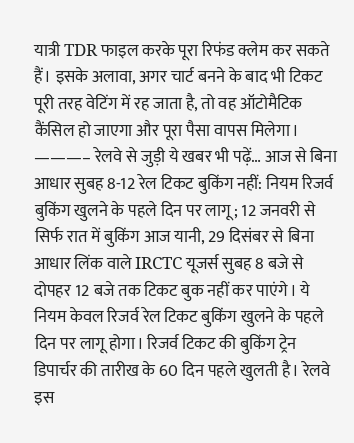यात्री TDR फाइल करके पूरा रिफंड क्लेम कर सकते हैं। इसके अलावा, अगर चार्ट बनने के बाद भी टिकट पूरी तरह वेटिंग में रह जाता है, तो वह ऑटोमैटिक कैंसिल हो जाएगा और पूरा पैसा वापस मिलेगा। ———– रेलवे से जुड़ी ये खबर भी पढ़ें… आज से बिना आधार सुबह 8-12 रेल टिकट बुकिंग नहीं: नियम रिजर्व बुकिंग खुलने के पहले दिन पर लागू; 12 जनवरी से सिर्फ रात में बुकिंग आज यानी, 29 दिसंबर से बिना आधार लिंक वाले IRCTC यूजर्स सुबह 8 बजे से दोपहर 12 बजे तक टिकट बुक नहीं कर पाएंगे। ये नियम केवल रिजर्व रेल टिकट बुकिंग खुलने के पहले दिन पर लागू होगा। रिजर्व टिकट की बुकिंग ट्रेन डिपार्चर की तारीख के 60 दिन पहले खुलती है। रेलवे इस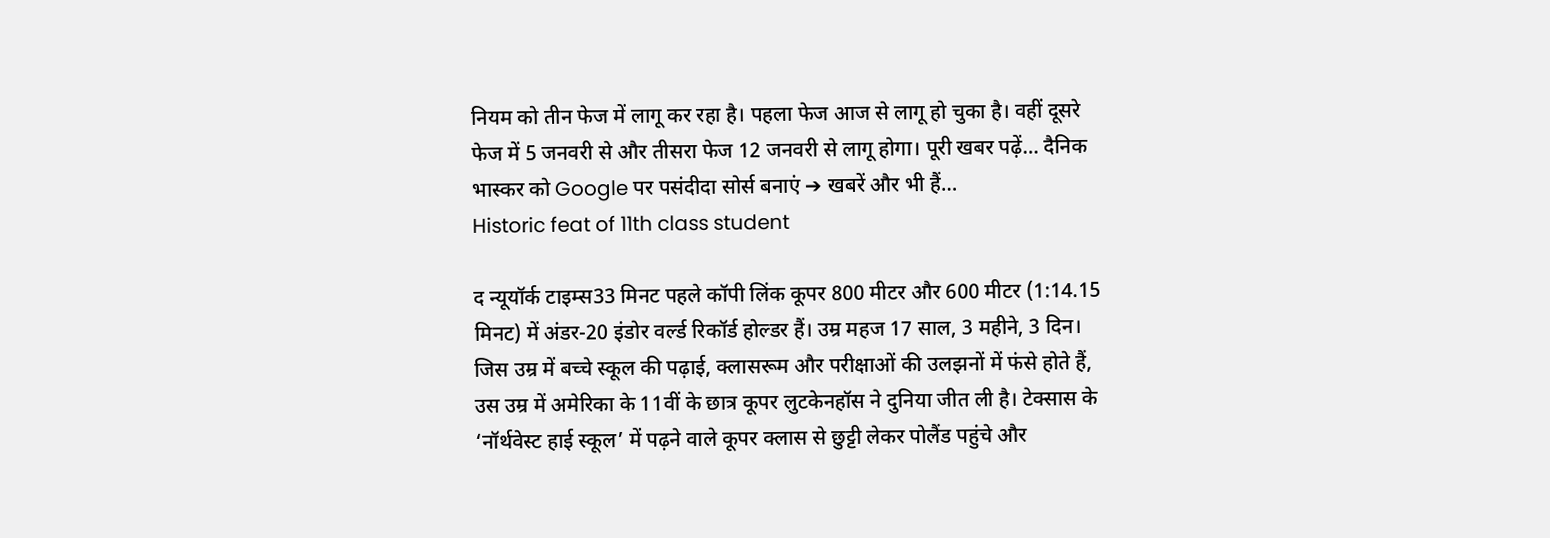नियम को तीन फेज में लागू कर रहा है। पहला फेज आज से लागू हो चुका है। वहीं दूसरे फेज में 5 जनवरी से और तीसरा फेज 12 जनवरी से लागू होगा। पूरी खबर पढ़ें… दैनिक भास्कर को Google पर पसंदीदा सोर्स बनाएं ➔ खबरें और भी हैं…
Historic feat of 11th class student

द न्यूयॉर्क टाइम्स33 मिनट पहले कॉपी लिंक कूपर 800 मीटर और 600 मीटर (1:14.15 मिनट) में अंडर-20 इंडोर वर्ल्ड रिकॉर्ड होल्डर हैं। उम्र महज 17 साल, 3 महीने, 3 दिन। जिस उम्र में बच्चे स्कूल की पढ़ाई, क्लासरूम और परीक्षाओं की उलझनों में फंसे होते हैं, उस उम्र में अमेरिका के 11वीं के छात्र कूपर लुटकेनहॉस ने दुनिया जीत ली है। टेक्सास के ‘नॉर्थवेस्ट हाई स्कूल’ में पढ़ने वाले कूपर क्लास से छुट्टी लेकर पोलैंड पहुंचे और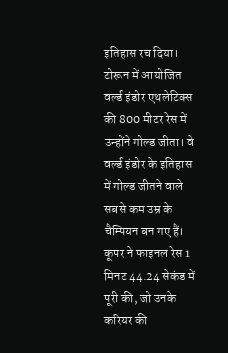इतिहास रच दिया। टोरून में आयोजित वर्ल्ड इंडोर एथलेटिक्स की 800 मीटर रेस में उन्होंने गोल्ड जीता। वे वर्ल्ड इंडोर के इतिहास में गोल्ड जीतने वाले सबसे कम उम्र के चैम्पियन बन गए हैं। कूपर ने फाइनल रेस 1 मिनट 44.24 सेकंड में पूरी की, जो उनके करियर की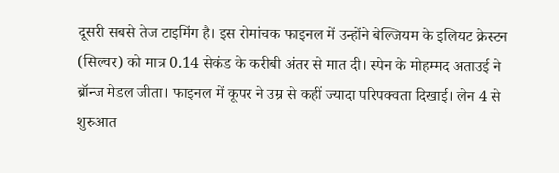दूसरी सबसे तेज टाइमिंग है। इस रोमांचक फाइनल में उन्होंने बेल्जियम के इलियट क्रेस्टन (सिल्वर) को मात्र 0.14 सेकंड के करीबी अंतर से मात दी। स्पेन के मोहम्मद अताउई ने ब्रॉन्ज मेडल जीता। फाइनल में कूपर ने उम्र से कहीं ज्यादा परिपक्वता दिखाई। लेन 4 से शुरुआत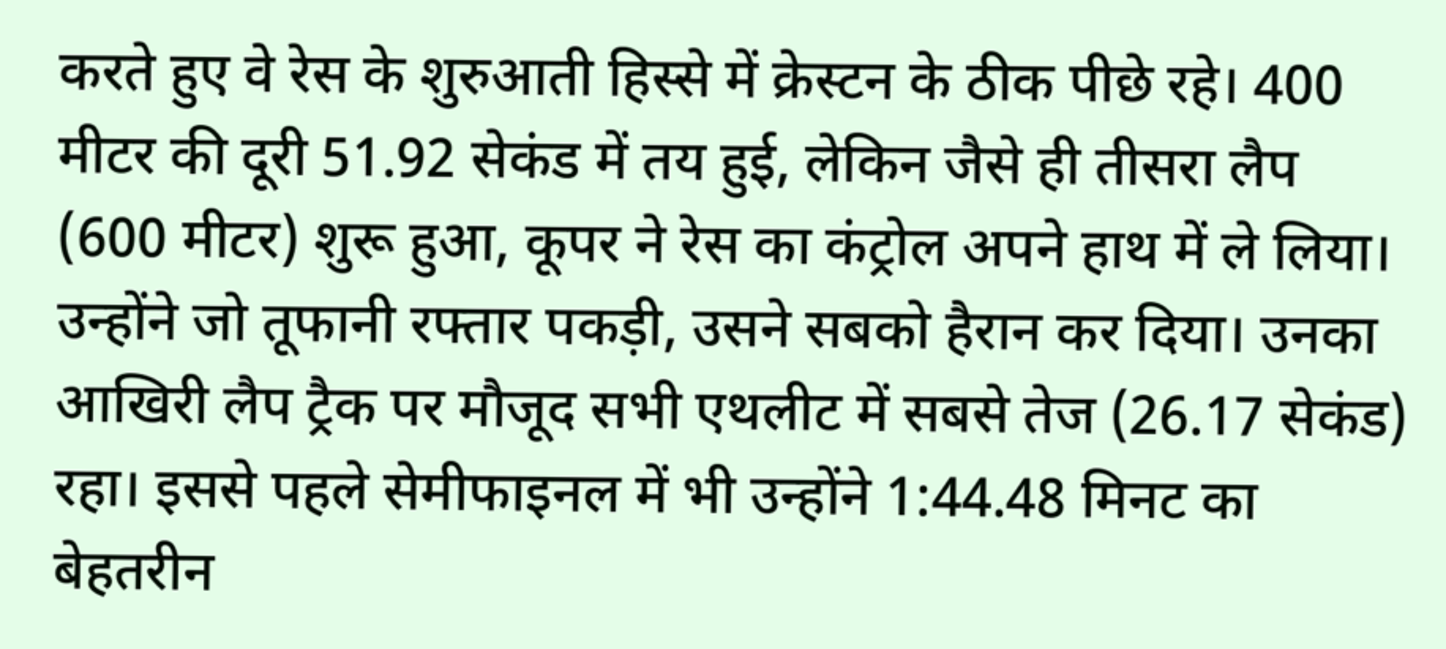करते हुए वे रेस के शुरुआती हिस्से में क्रेस्टन के ठीक पीछे रहे। 400 मीटर की दूरी 51.92 सेकंड में तय हुई, लेकिन जैसे ही तीसरा लैप (600 मीटर) शुरू हुआ, कूपर ने रेस का कंट्रोल अपने हाथ में ले लिया। उन्होंने जो तूफानी रफ्तार पकड़ी, उसने सबको हैरान कर दिया। उनका आखिरी लैप ट्रैक पर मौजूद सभी एथलीट में सबसे तेज (26.17 सेकंड) रहा। इससे पहले सेमीफाइनल में भी उन्होंने 1:44.48 मिनट का बेहतरीन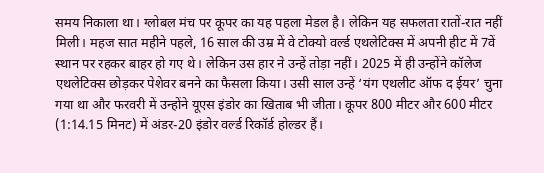समय निकाला था। ग्लोबल मंच पर कूपर का यह पहला मेडल है। लेकिन यह सफलता रातों-रात नहीं मिली। महज सात महीने पहले, 16 साल की उम्र में वे टोक्यो वर्ल्ड एथलेटिक्स में अपनी हीट में 7वें स्थान पर रहकर बाहर हो गए थे। लेकिन उस हार ने उन्हें तोड़ा नहीं। 2025 में ही उन्होंने कॉलेज एथलेटिक्स छोड़कर पेशेवर बनने का फैसला किया। उसी साल उन्हें ‘यंग एथलीट ऑफ द ईयर’ चुना गया था और फरवरी में उन्होंने यूएस इंडोर का खिताब भी जीता। कूपर 800 मीटर और 600 मीटर (1:14.15 मिनट) में अंडर-20 इंडोर वर्ल्ड रिकॉर्ड होल्डर हैं।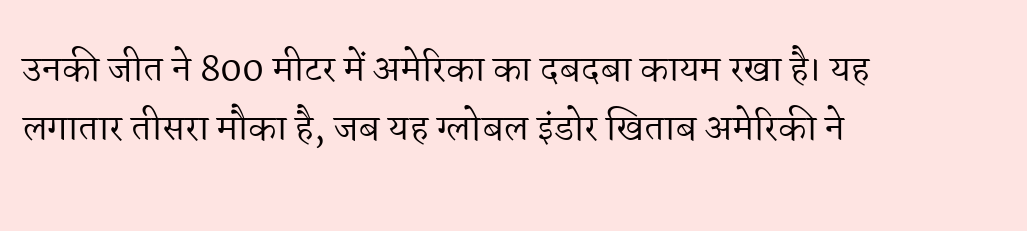उनकी जीत ने 800 मीटर में अमेरिका का दबदबा कायम रखा है। यह लगातार तीसरा मौका है, जब यह ग्लोबल इंडोर खिताब अमेरिकी ने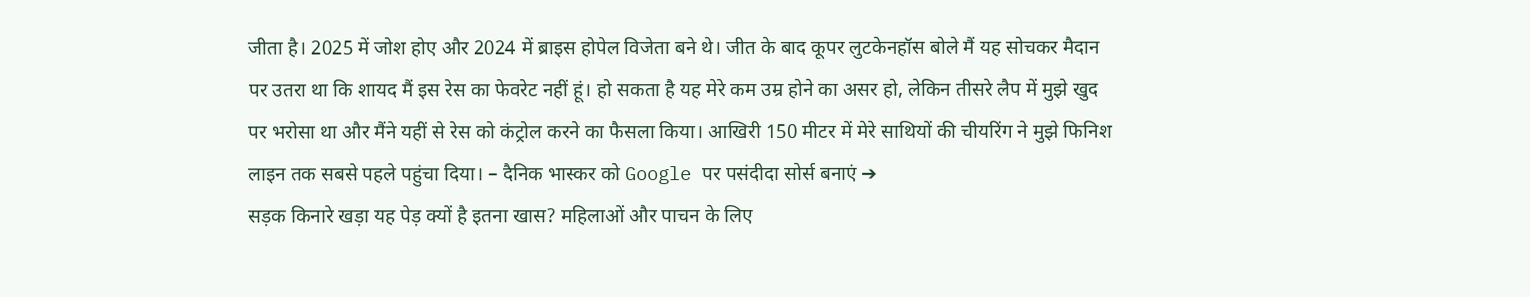जीता है। 2025 में जोश होए और 2024 में ब्राइस होपेल विजेता बने थे। जीत के बाद कूपर लुटकेनहॉस बोले मैं यह सोचकर मैदान पर उतरा था कि शायद मैं इस रेस का फेवरेट नहीं हूं। हो सकता है यह मेरे कम उम्र होने का असर हो, लेकिन तीसरे लैप में मुझे खुद पर भरोसा था और मैंने यहीं से रेस को कंट्रोल करने का फैसला किया। आखिरी 150 मीटर में मेरे साथियों की चीयरिंग ने मुझे फिनिश लाइन तक सबसे पहले पहुंचा दिया। – दैनिक भास्कर को Google पर पसंदीदा सोर्स बनाएं ➔
सड़क किनारे खड़ा यह पेड़ क्यों है इतना खास? महिलाओं और पाचन के लिए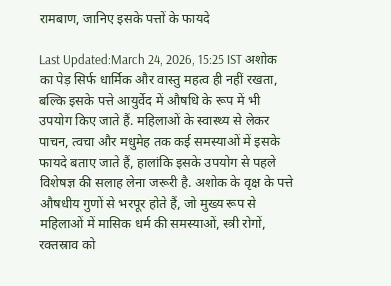रामबाण, जानिए इसके पत्तों के फायदे

Last Updated:March 24, 2026, 15:25 IST अशोक का पेड़ सिर्फ धार्मिक और वास्तु महत्व ही नहीं रखता, बल्कि इसके पत्ते आयुर्वेद में औषधि के रूप में भी उपयोग किए जाते हैं. महिलाओं के स्वास्थ्य से लेकर पाचन, त्वचा और मधुमेह तक कई समस्याओं में इसके फायदे बताए जाते हैं, हालांकि इसके उपयोग से पहले विशेषज्ञ की सलाह लेना जरूरी है. अशोक के वृक्ष के पत्ते औषधीय गुणों से भरपूर होते हैं, जो मुख्य रूप से महिलाओं में मासिक धर्म की समस्याओं, स्त्री रोगों, रक्तस्राव को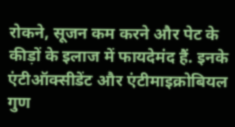रोकने, सूजन कम करने और पेट के कीड़ों के इलाज में फायदेमंद हैं. इनके एंटीऑक्सीडेंट और एंटीमाइक्रोबियल गुण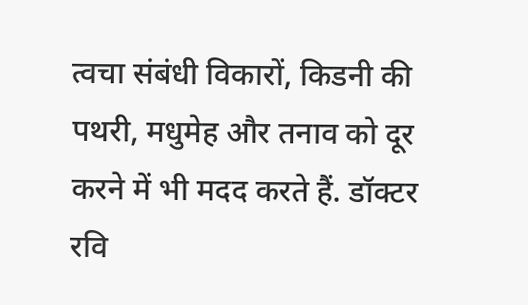त्वचा संबंधी विकारों, किडनी की पथरी, मधुमेह और तनाव को दूर करने में भी मदद करते हैं. डॉक्टर रवि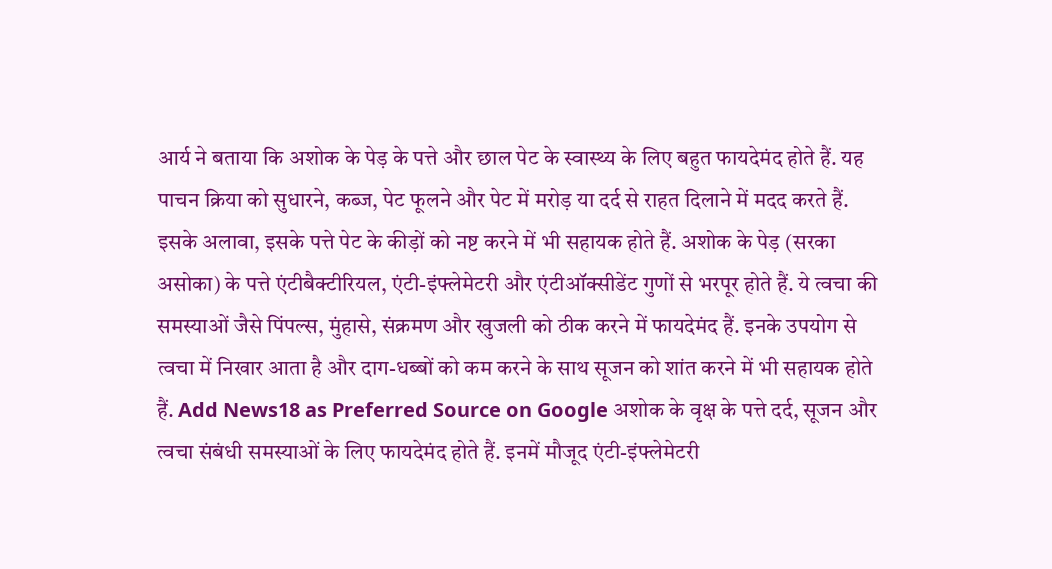आर्य ने बताया कि अशोक के पेड़ के पत्ते और छाल पेट के स्वास्थ्य के लिए बहुत फायदेमंद होते हैं. यह पाचन क्रिया को सुधारने, कब्ज, पेट फूलने और पेट में मरोड़ या दर्द से राहत दिलाने में मदद करते हैं. इसके अलावा, इसके पत्ते पेट के कीड़ों को नष्ट करने में भी सहायक होते हैं. अशोक के पेड़ (सरका असोका) के पत्ते एंटीबैक्टीरियल, एंटी-इंफ्लेमेटरी और एंटीऑक्सीडेंट गुणों से भरपूर होते हैं. ये त्वचा की समस्याओं जैसे पिंपल्स, मुंहासे, संक्रमण और खुजली को ठीक करने में फायदेमंद हैं. इनके उपयोग से त्वचा में निखार आता है और दाग-धब्बों को कम करने के साथ सूजन को शांत करने में भी सहायक होते हैं. Add News18 as Preferred Source on Google अशोक के वृक्ष के पत्ते दर्द, सूजन और त्वचा संबंधी समस्याओं के लिए फायदेमंद होते हैं. इनमें मौजूद एंटी-इंफ्लेमेटरी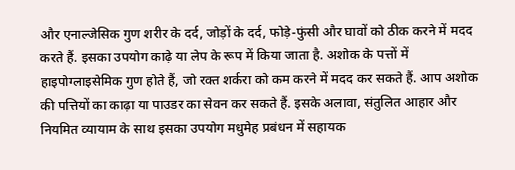और एनाल्जेसिक गुण शरीर के दर्द, जोड़ों के दर्द, फोड़े-फुंसी और घावों को ठीक करने में मदद करते हैं. इसका उपयोग काढ़े या लेप के रूप में किया जाता है. अशोक के पत्तों में हाइपोग्लाइसेमिक गुण होते हैं, जो रक्त शर्करा को कम करने में मदद कर सकते हैं. आप अशोक की पत्तियों का काढ़ा या पाउडर का सेवन कर सकते हैं. इसके अलावा, संतुलित आहार और नियमित व्यायाम के साथ इसका उपयोग मधुमेह प्रबंधन में सहायक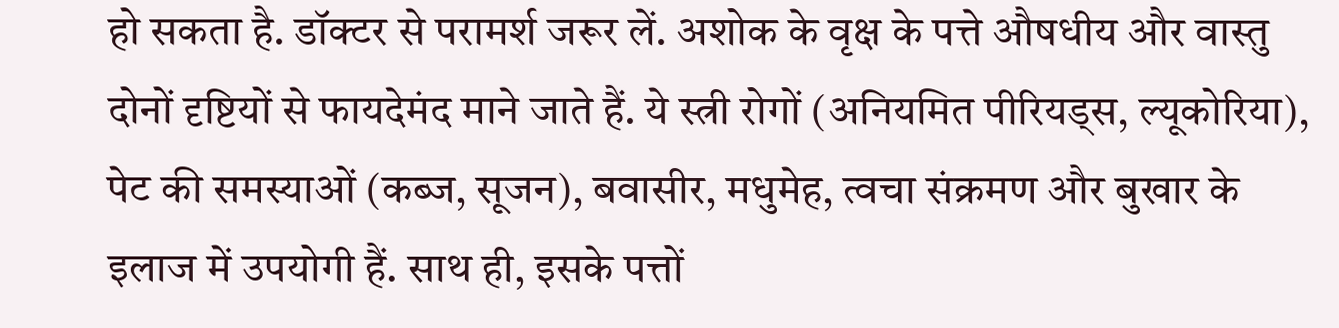हो सकता है. डॉक्टर से परामर्श जरूर लें. अशोक के वृक्ष के पत्ते औषधीय और वास्तु दोनों दृष्टियों से फायदेमंद माने जाते हैं. ये स्त्री रोगों (अनियमित पीरियड्स, ल्यूकोरिया), पेट की समस्याओं (कब्ज, सूजन), बवासीर, मधुमेह, त्वचा संक्रमण और बुखार के इलाज में उपयोगी हैं. साथ ही, इसके पत्तों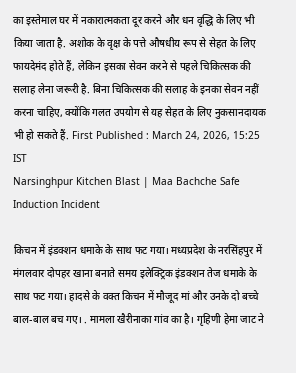का इस्तेमाल घर में नकारात्मकता दूर करने और धन वृद्धि के लिए भी किया जाता है. अशोक के वृक्ष के पत्ते औषधीय रूप से सेहत के लिए फायदेमंद होते हैं, लेकिन इसका सेवन करने से पहले चिकित्सक की सलाह लेना जरूरी है. बिना चिकित्सक की सलाह के इनका सेवन नहीं करना चाहिए, क्योंकि गलत उपयोग से यह सेहत के लिए नुकसानदायक भी हो सकते हैं. First Published : March 24, 2026, 15:25 IST
Narsinghpur Kitchen Blast | Maa Bachche Safe Induction Incident

किचन में इंडक्शन धमाके के साथ फट गया। मध्यप्रदेश के नरसिंहपुर में मंगलवार दोपहर खाना बनाते समय इलेक्ट्रिक इंडक्शन तेज धमाके के साथ फट गया। हादसे के वक्त किचन में मौजूद मां और उनके दो बच्चे बाल-बाल बच गए। . मामला खैरीनाका गांव का है। गृहिणी हेमा जाट ने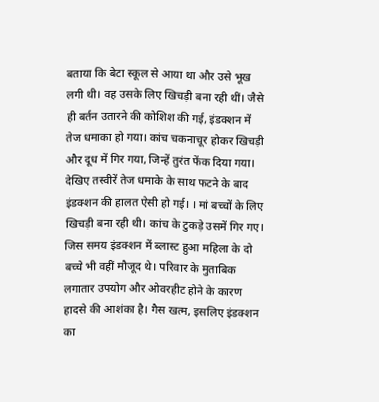बताया कि बेटा स्कूल से आया था और उसे भूख लगी थी। वह उसके लिए खिचड़ी बना रही थीं। जैसे ही बर्तन उतारने की कोशिश की गई, इंडक्शन में तेज धमाका हो गया। कांच चकनाचूर होकर खिचड़ी और दूध में गिर गया, जिन्हें तुरंत फेंक दिया गया। देखिए तस्वीरें तेज धमाके के साथ फटने के बाद इंडक्शन की हालत ऐसी हो गई। । मां बच्चों के लिए खिचड़ी बना रही थी। कांच के टुकड़े उसमें गिर गए। जिस समय इंडक्शन में ब्लास्ट हुआ महिला के दो बच्चे भी वहीं मौजूद थे। परिवार के मुताबिक लगातार उपयोग और ओवरहीट होने के कारण हादसे की आशंका है। गैस खत्म, इसलिए इंडक्शन का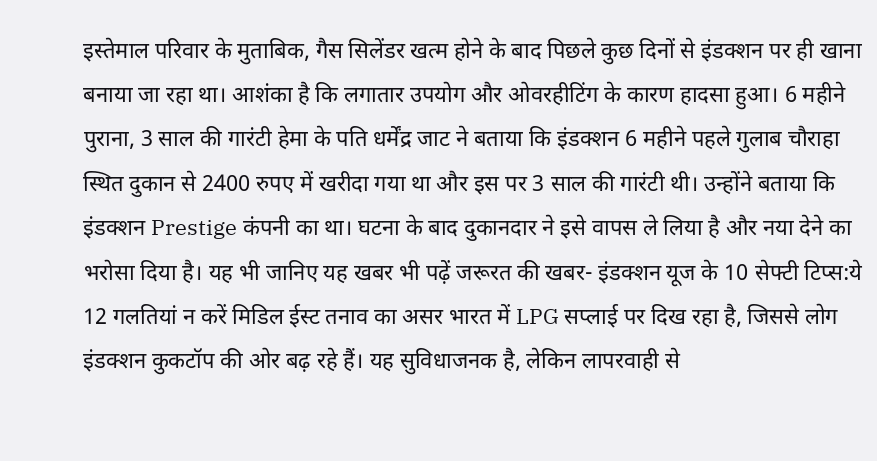इस्तेमाल परिवार के मुताबिक, गैस सिलेंडर खत्म होने के बाद पिछले कुछ दिनों से इंडक्शन पर ही खाना बनाया जा रहा था। आशंका है कि लगातार उपयोग और ओवरहीटिंग के कारण हादसा हुआ। 6 महीने पुराना, 3 साल की गारंटी हेमा के पति धर्मेंद्र जाट ने बताया कि इंडक्शन 6 महीने पहले गुलाब चौराहा स्थित दुकान से 2400 रुपए में खरीदा गया था और इस पर 3 साल की गारंटी थी। उन्होंने बताया कि इंडक्शन Prestige कंपनी का था। घटना के बाद दुकानदार ने इसे वापस ले लिया है और नया देने का भरोसा दिया है। यह भी जानिए यह खबर भी पढ़ें जरूरत की खबर- इंडक्शन यूज के 10 सेफ्टी टिप्स:ये 12 गलतियां न करें मिडिल ईस्ट तनाव का असर भारत में LPG सप्लाई पर दिख रहा है, जिससे लोग इंडक्शन कुकटॉप की ओर बढ़ रहे हैं। यह सुविधाजनक है, लेकिन लापरवाही से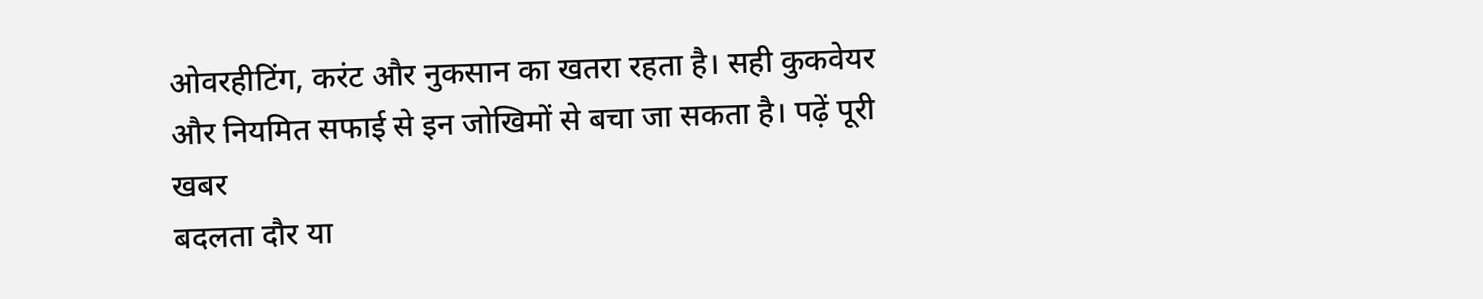ओवरहीटिंग, करंट और नुकसान का खतरा रहता है। सही कुकवेयर और नियमित सफाई से इन जोखिमों से बचा जा सकता है। पढ़ें पूरी खबर
बदलता दौर या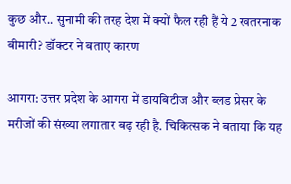कुछ और.. सुनामी की तरह देश में क्यों फैल रही हैं ये 2 खतरनाक बीमारी? डॉक्टर ने बताए कारण

आगरा: उत्तर प्रदेश के आगरा में डायबिटीज और ब्लड प्रेसर के मरीजों की संख्या लगातार बढ़ रही है. चिकित्सक ने बताया कि यह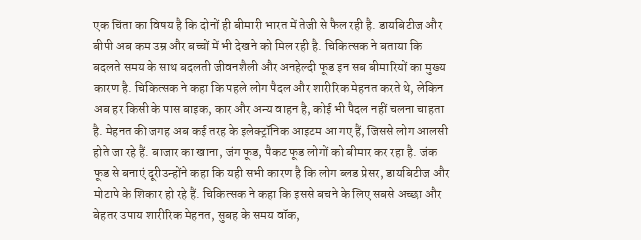एक चिंता का विषय है कि दोनों ही बीमारी भारत में तेजी से फैल रही है. डायबिटीज और बीपी अब कम उम्र और बच्चों में भी देखने को मिल रही है. चिकित्सक ने बताया कि बदलते समय के साथ बदलती जीवनशैली और अनहेल्दी फूड इन सब बीमारियों का मुख्य कारण है. चिकित्सक ने कहा कि पहले लोग पैदल और शारीरिक मेहनत करते थे, लेकिन अब हर किसी के पास बाइक, कार और अन्य वाहन है, कोई भी पैदल नहीं चलना चाहता है. मेहनत की जगह अब कई तरह के इलेक्ट्रॉनिक आइटम आ गए हैं, जिससे लोग आलसी होते जा रहे हैं. बाजार का खाना, जंग फूड, पैकट फूड लोगों को बीमार कर रहा है. जंक फूड से बनाएं दूरीउन्होंने कहा कि यही सभी कारण है कि लोग ब्लड प्रेसर, डायबिटीज और मोटापे के शिकार हो रहे हैं. चिकित्सक ने कहा कि इससे बचने के लिए सबसे अच्छा और बेहतर उपाय शारीरिक मेहनत, सुबह के समय वॉक,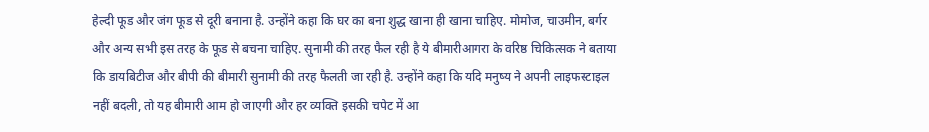हेल्दी फूड और जंग फूड से दूरी बनाना है. उन्होंने कहा कि घर का बना शुद्ध खाना ही खाना चाहिए. मोमोज, चाउमीन, बर्गर और अन्य सभी इस तरह के फूड से बचना चाहिए. सुनामी की तरह फैल रही है ये बीमारीआगरा के वरिष्ठ चिकित्सक ने बताया कि डायबिटीज और बीपी की बीमारी सुनामी की तरह फैलती जा रही है. उन्होंने कहा कि यदि मनुष्य ने अपनी लाइफस्टाइल नहीं बदली, तो यह बीमारी आम हो जाएगी और हर व्यक्ति इसकी चपेट में आ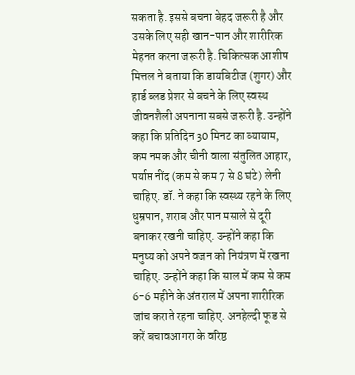सकता है. इससे बचना बेहद जरूरी है और उसके लिए सही खान-पान और शारीरिक मेहनत करना जरूरी है. चिकित्सक आशीष मित्तल ने बताया कि डायबिटीज (शुगर) और हार्ड ब्लड प्रेशर से बचने के लिए स्वस्थ जीवनशैली अपनाना सबसे जरूरी है. उन्होंने कहा कि प्रतिदिन 30 मिनट का व्यायाम, कम नमक और चीनी वाला संतुलित आहार, पर्याप्त नींद (कम से कम 7 से 8 घंटे) लेनी चाहिए. डॉ. ने कहा कि स्वस्थ्य रहने के लिए धुम्रपान, शराब और पान मसाले से दूरी बनाकर रखनी चाहिए. उन्होंने कहा कि मनुष्य को अपने वजन को नियंत्रण में रखना चाहिए. उन्होंने कहा कि साल में कम से कम 6-6 महीने के अंतराल में अपना शारीरिक जांच कराते रहना चाहिए. अनहेल्दी फूड से करें बचावआगरा के वरिष्ठ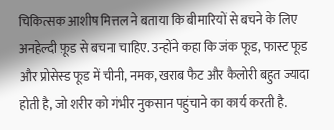चिकित्सक आशीष मित्तल ने बताया कि बीमारियों से बचने के लिए अनहेल्दी फ़ूड से बचना चाहिए. उन्होंने कहा कि जंक फूड, फास्ट फूड और प्रोसेस्ड फूड में चीनी, नमक, खराब फैट और कैलोरी बहुत ज्यादा होती है, जो शरीर को गंभीर नुकसान पहुंचाने का कार्य करती है.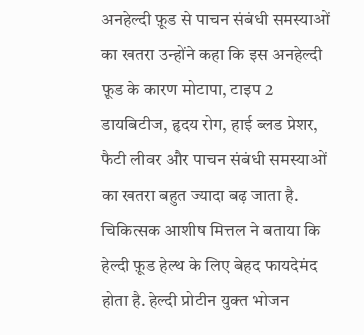अनहेल्दी फ़ूड से पाचन संबंधी समस्याओं का खतरा उन्होंने कहा कि इस अनहेल्दी फ़ूड के कारण मोटापा, टाइप 2 डायबिटीज, हृदय रोग, हाई ब्लड प्रेशर, फैटी लीवर और पाचन संबंधी समस्याओं का खतरा बहुत ज्यादा बढ़ जाता है. चिकित्सक आशीष मित्तल ने बताया कि हेल्दी फ़ूड हेल्थ के लिए बेहद फायदेमंद होता है. हेल्दी प्रोटीन युक्त भोजन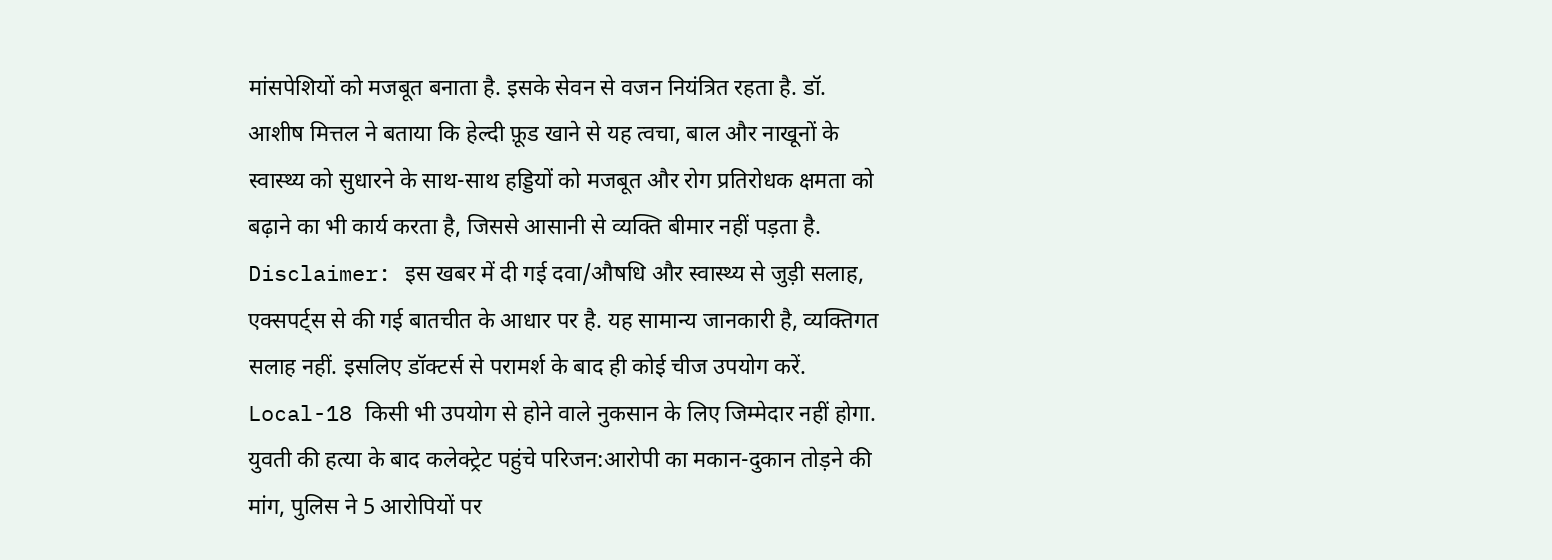मांसपेशियों को मजबूत बनाता है. इसके सेवन से वजन नियंत्रित रहता है. डॉ. आशीष मित्तल ने बताया कि हेल्दी फ़ूड खाने से यह त्वचा, बाल और नाखूनों के स्वास्थ्य को सुधारने के साथ-साथ हड्डियों को मजबूत और रोग प्रतिरोधक क्षमता को बढ़ाने का भी कार्य करता है, जिससे आसानी से व्यक्ति बीमार नहीं पड़ता है. Disclaimer: इस खबर में दी गई दवा/औषधि और स्वास्थ्य से जुड़ी सलाह, एक्सपर्ट्स से की गई बातचीत के आधार पर है. यह सामान्य जानकारी है, व्यक्तिगत सलाह नहीं. इसलिए डॉक्टर्स से परामर्श के बाद ही कोई चीज उपयोग करें. Local-18 किसी भी उपयोग से होने वाले नुकसान के लिए जिम्मेदार नहीं होगा.
युवती की हत्या के बाद कलेक्ट्रेट पहुंचे परिजन:आरोपी का मकान-दुकान तोड़ने की मांग, पुलिस ने 5 आरोपियों पर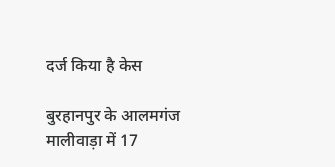दर्ज किया है केस

बुरहानपुर के आलमगंज मालीवाड़ा में 17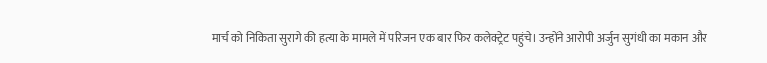मार्च को निकिता सुरागे की हत्या के मामले में परिजन एक बार फिर कलेक्ट्रेट पहुंचे। उन्होंने आरोपी अर्जुन सुगंधी का मकान और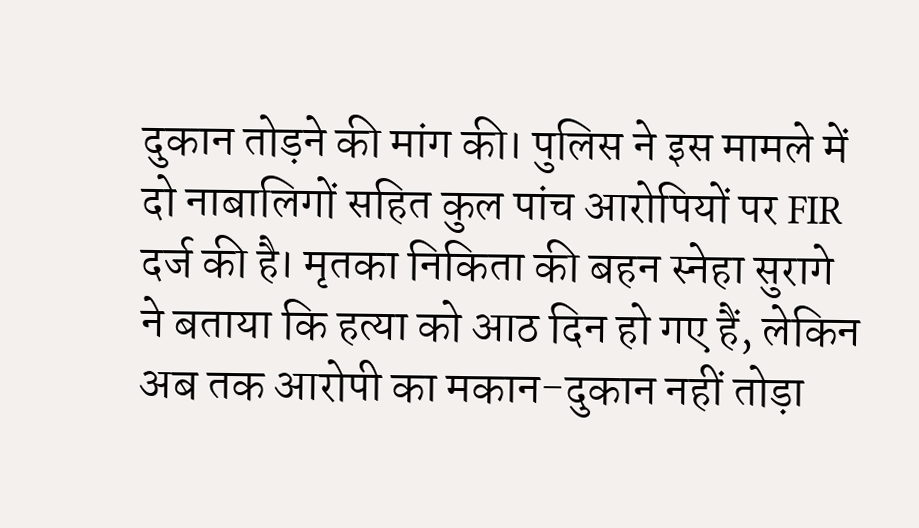दुकान तोड़ने की मांग की। पुलिस ने इस मामले में दो नाबालिगों सहित कुल पांच आरोपियों पर FIR दर्ज की है। मृतका निकिता की बहन स्नेहा सुरागे ने बताया कि हत्या को आठ दिन हो गए हैं, लेकिन अब तक आरोपी का मकान-दुकान नहीं तोड़ा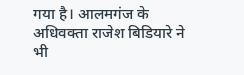गया है। आलमगंज के अधिवक्ता राजेश बिडियारे ने भी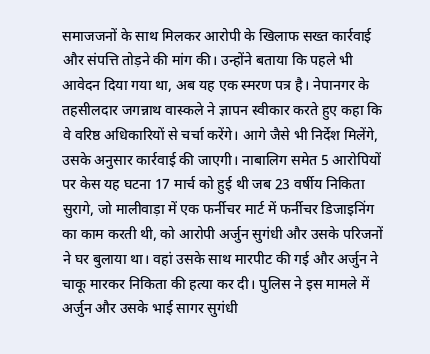समाजजनों के साथ मिलकर आरोपी के खिलाफ सख्त कार्रवाई और संपत्ति तोड़ने की मांग की। उन्होंने बताया कि पहले भी आवेदन दिया गया था, अब यह एक स्मरण पत्र है। नेपानगर के तहसीलदार जगन्नाथ वास्कले ने ज्ञापन स्वीकार करते हुए कहा कि वे वरिष्ठ अधिकारियों से चर्चा करेंगे। आगे जैसे भी निर्देश मिलेंगे, उसके अनुसार कार्रवाई की जाएगी। नाबालिग समेत 5 आरोपियों पर केस यह घटना 17 मार्च को हुई थी जब 23 वर्षीय निकिता सुरागे, जो मालीवाड़ा में एक फर्नीचर मार्ट में फर्नीचर डिजाइनिंग का काम करती थी, को आरोपी अर्जुन सुगंधी और उसके परिजनों ने घर बुलाया था। वहां उसके साथ मारपीट की गई और अर्जुन ने चाकू मारकर निकिता की हत्या कर दी। पुलिस ने इस मामले में अर्जुन और उसके भाई सागर सुगंधी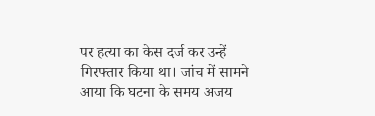पर हत्या का केस दर्ज कर उन्हें गिरफ्तार किया था। जांच में सामने आया कि घटना के समय अजय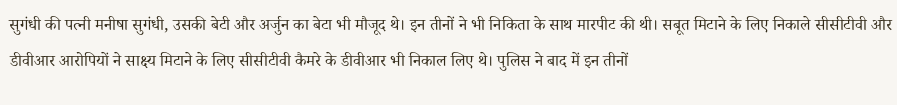सुगंधी की पत्नी मनीषा सुगंधी, उसकी बेटी और अर्जुन का बेटा भी मौजूद थे। इन तीनों ने भी निकिता के साथ मारपीट की थी। सबूत मिटाने के लिए निकाले सीसीटीवी और डीवीआर आरोपियों ने साक्ष्य मिटाने के लिए सीसीटीवी कैमरे के डीवीआर भी निकाल लिए थे। पुलिस ने बाद में इन तीनों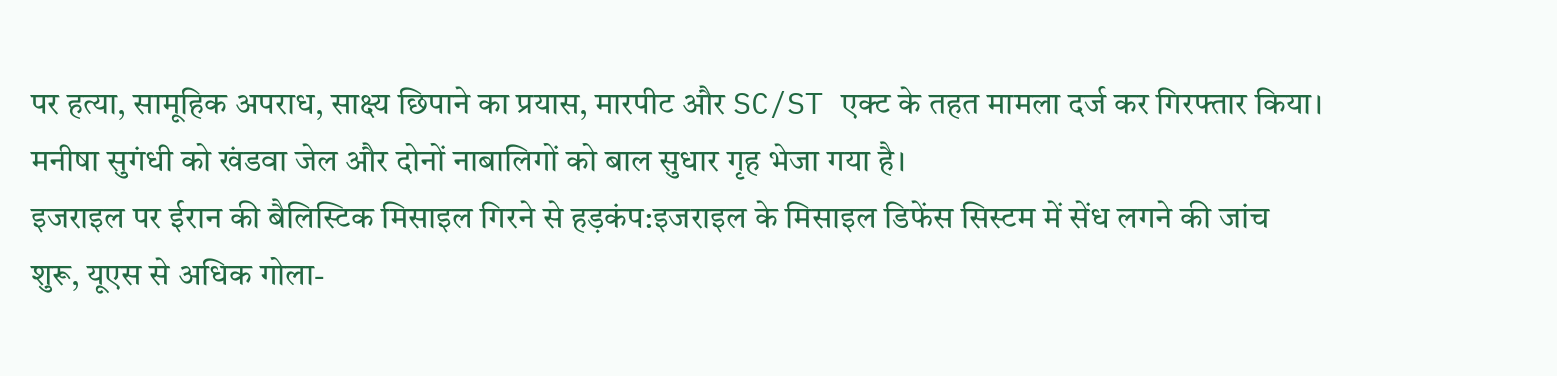पर हत्या, सामूहिक अपराध, साक्ष्य छिपाने का प्रयास, मारपीट और SC/ST एक्ट के तहत मामला दर्ज कर गिरफ्तार किया। मनीषा सुगंधी को खंडवा जेल और दोनों नाबालिगों को बाल सुधार गृह भेजा गया है।
इजराइल पर ईरान की बैलिस्टिक मिसाइल गिरने से हड़कंप:इजराइल के मिसाइल डिफेंस सिस्टम में सेंध लगने की जांच शुरू, यूएस से अधिक गोला-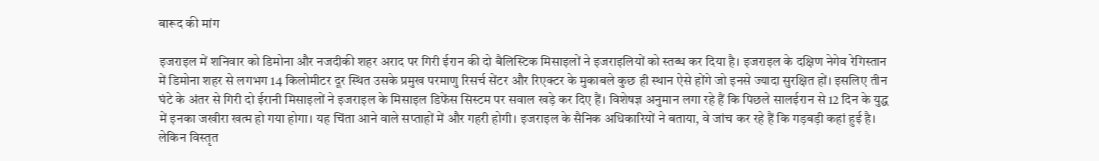बारूद की मांग

इजराइल में शनिवार को डिमोना और नजदीकी शहर अराद पर गिरी ईरान की दो बैलिस्टिक मिसाइलों ने इजराइलियों को स्तब्ध कर दिया है। इजराइल के दक्षिण नेगेव रेगिस्तान में डिमोना शहर से लगभग 14 किलोमीटर दूर स्थित उसके प्रमुख परमाणु रिसर्च सेंटर और रिएक्टर के मुकाबले कुछ ही स्थान ऐसे होंगे जो इनसे ज्यादा सुरक्षित हों। इसलिए तीन घंटे के अंतर से गिरी दो ईरानी मिसाइलों ने इजराइल के मिसाइल डिफेंस सिस्टम पर सवाल खड़े कर दिए हैं। विशेषज्ञ अनुमान लगा रहे हैं कि पिछले सालईरान से 12 दिन के युद्ध में इनका जखीरा खत्म हो गया होगा। यह चिंता आने वाले सप्ताहों में और गहरी होगी। इजराइल के सैनिक अधिकारियों ने बताया, वे जांच कर रहे हैं कि गड़बड़ी कहां हुई है। लेकिन विस्तृत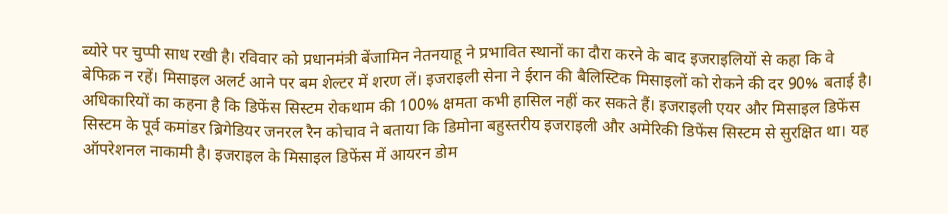ब्योरे पर चुप्पी साध रखी है। रविवार को प्रधानमंत्री बेंजामिन नेतनयाहू ने प्रभावित स्थानों का दौरा करने के बाद इजराइलियों से कहा कि वे बेफिक्र न रहें। मिसाइल अलर्ट आने पर बम शेल्टर में शरण लें। इजराइली सेना ने ईरान की बैलिस्टिक मिसाइलों को रोकने की दर 90% बताई है। अधिकारियों का कहना है कि डिफेंस सिस्टम रोकथाम की 100% क्षमता कभी हासिल नहीं कर सकते हैं। इजराइली एयर और मिसाइल डिफेंस सिस्टम के पूर्व कमांडर ब्रिगेडियर जनरल रैन कोचाव ने बताया कि डिमोना बहुस्तरीय इजराइली और अमेरिकी डिफेंस सिस्टम से सुरक्षित था। यह ऑपरेशनल नाकामी है। इजराइल के मिसाइल डिफेंस में आयरन डोम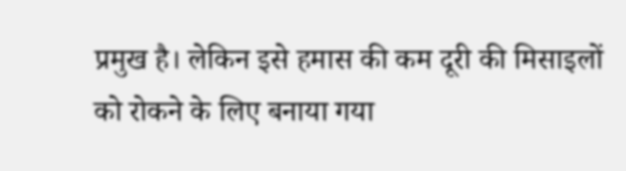प्रमुख है। लेकिन इसे हमास की कम दूरी की मिसाइलों को रोकने के लिए बनाया गया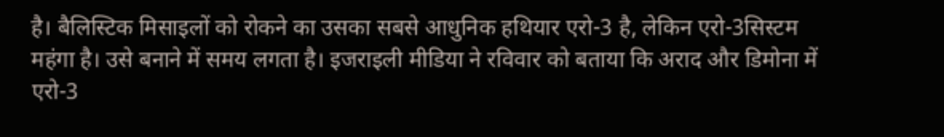है। बैलिस्टिक मिसाइलों को रोकने का उसका सबसे आधुनिक हथियार एरो-3 है, लेकिन एरो-3सिस्टम महंगा है। उसे बनाने में समय लगता है। इजराइली मीडिया ने रविवार को बताया कि अराद और डिमोना में एरो-3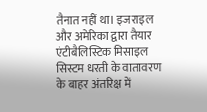तैनात नहीं था। इजराइल और अमेरिका द्वारा तैयार एंटीबैलिस्टिक मिसाइल सिस्टम धरती के वातावरण के बाहर अंतरिक्ष में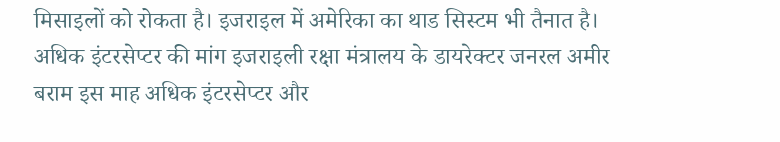मिसाइलों को रोकता है। इजराइल में अमेरिका का थाड सिस्टम भी तैनात है। अधिक इंटरसेप्टर की मांग इजराइली रक्षा मंत्रालय के डायरेक्टर जनरल अमीर बराम इस माह अधिक इंटरसेप्टर और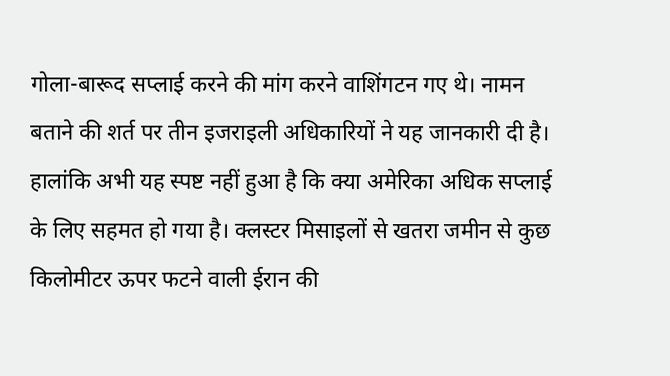गोला-बारूद सप्लाई करने की मांग करने वाशिंगटन गए थे। नामन बताने की शर्त पर तीन इजराइली अधिकारियों ने यह जानकारी दी है। हालांकि अभी यह स्पष्ट नहीं हुआ है कि क्या अमेरिका अधिक सप्लाई के लिए सहमत हो गया है। क्लस्टर मिसाइलों से खतरा जमीन से कुछ किलोमीटर ऊपर फटने वाली ईरान की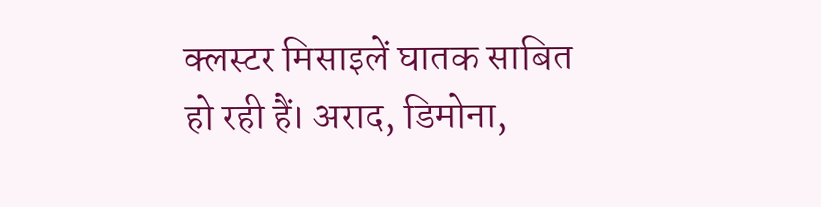क्लस्टर मिसाइलें घातक साबित हो रही हैं। अराद, डिमोना,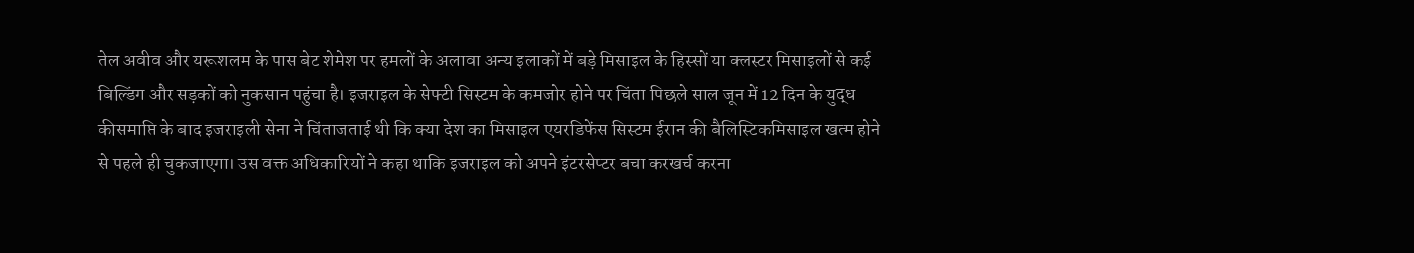तेल अवीव और यरूशलम के पास बेट शेमेश पर हमलों के अलावा अन्य इलाकों में बड़े मिसाइल के हिस्सों या क्लस्टर मिसाइलों से कई बिल्डिंग और सड़कों को नुकसान पहुंचा है। इजराइल के सेफ्टी सिस्टम के कमजोर होने पर चिंता पिछले साल जून में 12 दिन के युद्ध कीसमाप्ति के बाद इजराइली सेना ने चिंताजताई थी कि क्या देश का मिसाइल एयरडिफेंस सिस्टम ईरान की बैलिस्टिकमिसाइल खत्म होने से पहले ही चुकजाएगा। उस वक्त अधिकारियों ने कहा थाकि इजराइल को अपने इंटरसेप्टर बचा करखर्च करना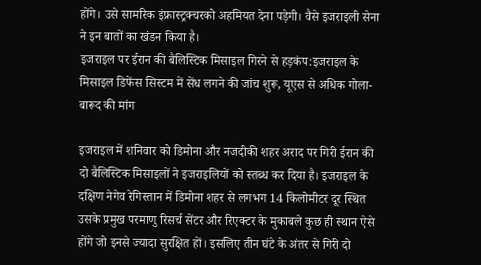होंगे। उसे सामरिक इंफ्रास्ट्रक्चरको अहमियत देना पड़ेगी। वैसे इजराइली सेना ने इन बातों का खंडन किया है।
इजराइल पर ईरान की बैलिस्टिक मिसाइल गिरने से हड़कंप:इजराइल के मिसाइल डिफेंस सिस्टम में सेंध लगने की जांच शुरू, यूएस से अधिक गोला-बारूद की मांग

इजराइल में शनिवार को डिमोना और नजदीकी शहर अराद पर गिरी ईरान की दो बैलिस्टिक मिसाइलों ने इजराइलियों को स्तब्ध कर दिया है। इजराइल के दक्षिण नेगेव रेगिस्तान में डिमोना शहर से लगभग 14 किलोमीटर दूर स्थित उसके प्रमुख परमाणु रिसर्च सेंटर और रिएक्टर के मुकाबले कुछ ही स्थान ऐसे होंगे जो इनसे ज्यादा सुरक्षित हों। इसलिए तीन घंटे के अंतर से गिरी दो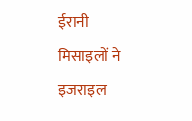ईरानी मिसाइलों ने इजराइल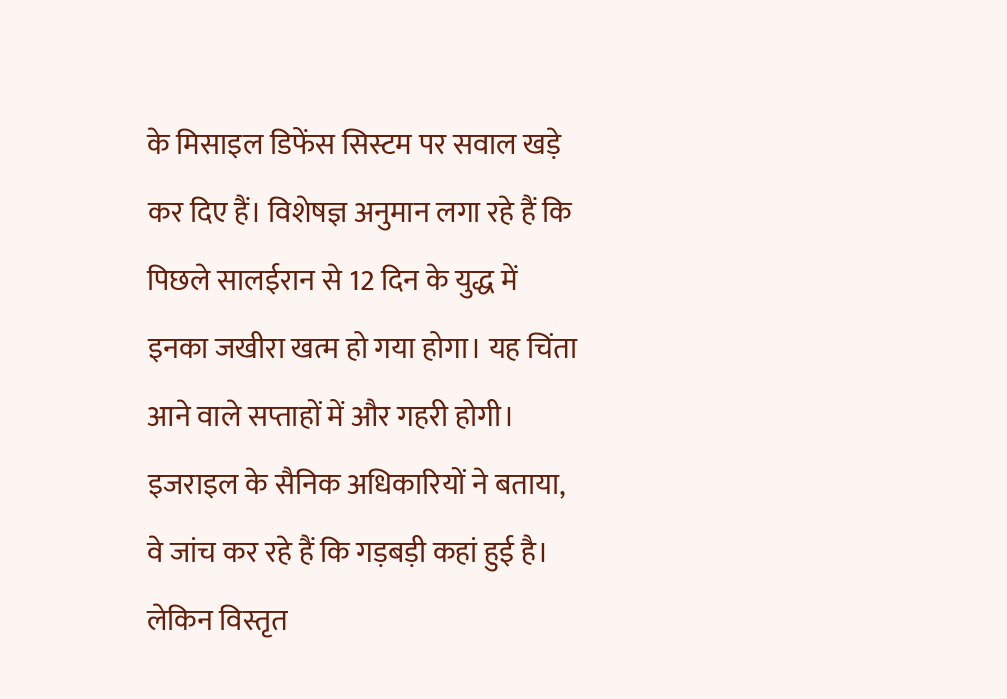के मिसाइल डिफेंस सिस्टम पर सवाल खड़े कर दिए हैं। विशेषज्ञ अनुमान लगा रहे हैं कि पिछले सालईरान से 12 दिन के युद्ध में इनका जखीरा खत्म हो गया होगा। यह चिंता आने वाले सप्ताहों में और गहरी होगी। इजराइल के सैनिक अधिकारियों ने बताया, वे जांच कर रहे हैं कि गड़बड़ी कहां हुई है। लेकिन विस्तृत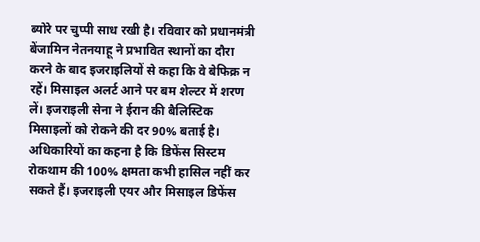ब्योरे पर चुप्पी साध रखी है। रविवार को प्रधानमंत्री बेंजामिन नेतनयाहू ने प्रभावित स्थानों का दौरा करने के बाद इजराइलियों से कहा कि वे बेफिक्र न रहें। मिसाइल अलर्ट आने पर बम शेल्टर में शरण लें। इजराइली सेना ने ईरान की बैलिस्टिक मिसाइलों को रोकने की दर 90% बताई है। अधिकारियों का कहना है कि डिफेंस सिस्टम रोकथाम की 100% क्षमता कभी हासिल नहीं कर सकते हैं। इजराइली एयर और मिसाइल डिफेंस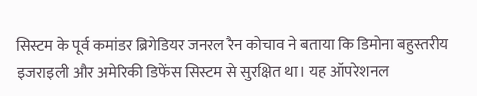सिस्टम के पूर्व कमांडर ब्रिगेडियर जनरल रैन कोचाव ने बताया कि डिमोना बहुस्तरीय इजराइली और अमेरिकी डिफेंस सिस्टम से सुरक्षित था। यह ऑपरेशनल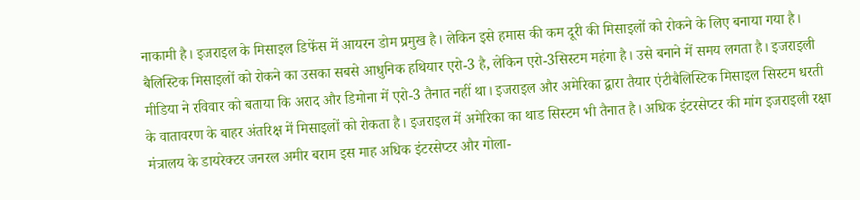नाकामी है। इजराइल के मिसाइल डिफेंस में आयरन डोम प्रमुख है। लेकिन इसे हमास की कम दूरी की मिसाइलों को रोकने के लिए बनाया गया है। बैलिस्टिक मिसाइलों को रोकने का उसका सबसे आधुनिक हथियार एरो-3 है, लेकिन एरो-3सिस्टम महंगा है। उसे बनाने में समय लगता है। इजराइली मीडिया ने रविवार को बताया कि अराद और डिमोना में एरो-3 तैनात नहीं था। इजराइल और अमेरिका द्वारा तैयार एंटीबैलिस्टिक मिसाइल सिस्टम धरती के वातावरण के बाहर अंतरिक्ष में मिसाइलों को रोकता है। इजराइल में अमेरिका का थाड सिस्टम भी तैनात है। अधिक इंटरसेप्टर की मांग इजराइली रक्षा मंत्रालय के डायरेक्टर जनरल अमीर बराम इस माह अधिक इंटरसेप्टर और गोला-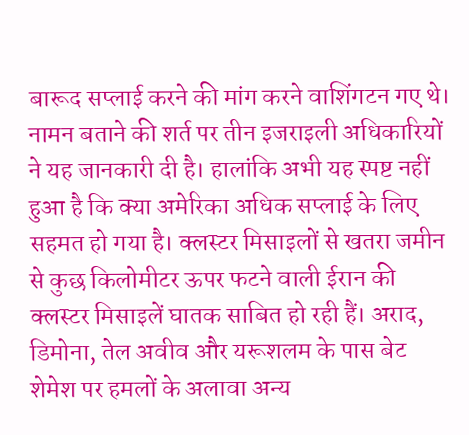बारूद सप्लाई करने की मांग करने वाशिंगटन गए थे। नामन बताने की शर्त पर तीन इजराइली अधिकारियों ने यह जानकारी दी है। हालांकि अभी यह स्पष्ट नहीं हुआ है कि क्या अमेरिका अधिक सप्लाई के लिए सहमत हो गया है। क्लस्टर मिसाइलों से खतरा जमीन से कुछ किलोमीटर ऊपर फटने वाली ईरान की क्लस्टर मिसाइलें घातक साबित हो रही हैं। अराद, डिमोना, तेल अवीव और यरूशलम के पास बेट शेमेश पर हमलों के अलावा अन्य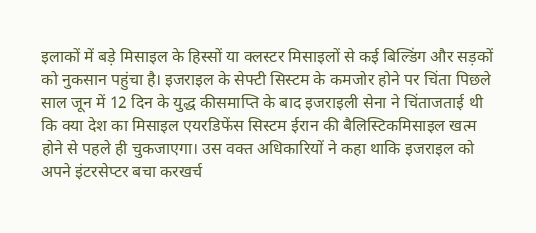इलाकों में बड़े मिसाइल के हिस्सों या क्लस्टर मिसाइलों से कई बिल्डिंग और सड़कों को नुकसान पहुंचा है। इजराइल के सेफ्टी सिस्टम के कमजोर होने पर चिंता पिछले साल जून में 12 दिन के युद्ध कीसमाप्ति के बाद इजराइली सेना ने चिंताजताई थी कि क्या देश का मिसाइल एयरडिफेंस सिस्टम ईरान की बैलिस्टिकमिसाइल खत्म होने से पहले ही चुकजाएगा। उस वक्त अधिकारियों ने कहा थाकि इजराइल को अपने इंटरसेप्टर बचा करखर्च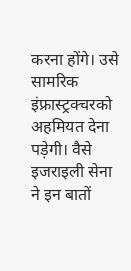करना होंगे। उसे सामरिक इंफ्रास्ट्रक्चरको अहमियत देना पड़ेगी। वैसे इजराइली सेना ने इन बातों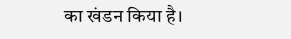का खंडन किया है।